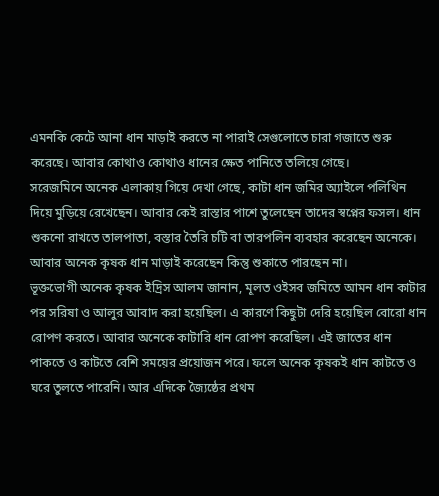এমনকি কেটে আনা ধান মাড়াই করতে না পারাই সেগুলোতে চারা গজাতে শুরু করেছে। আবার কোথাও কোথাও ধানের ক্ষেত পানিতে তলিয়ে গেছে।
সরেজমিনে অনেক এলাকায় গিয়ে দেখা গেছে, কাটা ধান জমির অ্যাইলে পলিথিন দিয়ে মুড়িয়ে রেখেছেন। আবার কেই রাস্তার পাশে তুলেছেন তাদের স্বপ্নের ফসল। ধান শুকনো রাখতে তালপাতা, বস্তার তৈরি চটি বা তারপলিন ব্যবহার করেছেন অনেকে। আবার অনেক কৃষক ধান মাড়াই করেছেন কিন্তু শুকাতে পারছেন না।
ভূক্তভোগী অনেক কৃষক ইদ্রিস আলম জানান, মূলত ওইসব জমিতে আমন ধান কাটার পর সরিষা ও আলুর আবাদ করা হয়েছিল। এ কারণে কিছুটা দেরি হয়েছিল বোরো ধান রোপণ করতে। আবার অনেকে কাটারি ধান রোপণ করেছিল। এই জাতের ধান পাকতে ও কাটতে বেশি সময়ের প্রয়োজন পরে। ফলে অনেক কৃষকই ধান কাটতে ও ঘরে তুলতে পারেনি। আর এদিকে জ্যৈষ্ঠের প্রথম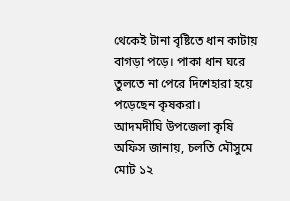থেকেই টানা বৃষ্টিতে ধান কাটায় বাগড়া পড়ে। পাকা ধান ঘরে তুলতে না পেরে দিশেহারা হয়ে পড়েছেন কৃষকরা।
আদমদীঘি উপজেলা কৃষি অফিস জানায়, চলতি মৌসুমে মোট ১২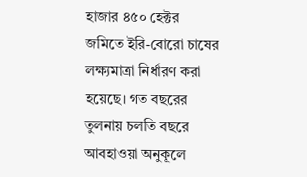হাজার ৪৫০ হেক্টর জমিতে ইরি-বোরো চাষের লক্ষ্যমাত্রা নির্ধারণ করা হয়েছে। গত বছরের তুলনায় চলতি বছরে আবহাওয়া অনুকূলে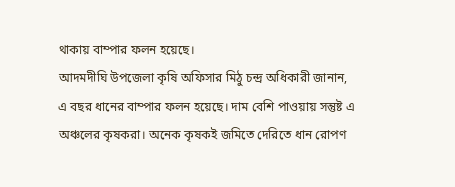থাকায় বাম্পার ফলন হয়েছে।
আদমদীঘি উপজেলা কৃষি অফিসার মিঠু চন্দ্র অধিকারী জানান, এ বছর ধানের বাম্পার ফলন হয়েছে। দাম বেশি পাওয়ায় সন্তুষ্ট এ অঞ্চলের কৃষকরা। অনেক কৃষকই জমিতে দেরিতে ধান রোপণ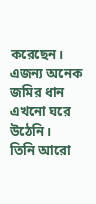করেছেন। এজন্য অনেক জমির ধান এখনো ঘরে উঠেনি।
তিনি আরো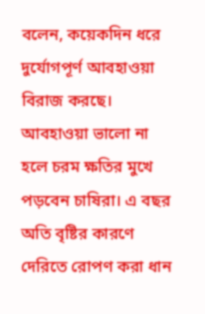বলেন, কয়েকদিন ধরে দুর্যোগপূর্ণ আবহাওয়া বিরাজ করছে। আবহাওয়া ভালো না হলে চরম ক্ষতির মুখে পড়বেন চাষিরা। এ বছর অতি বৃষ্টির কারণে দেরিতে রোপণ করা ধান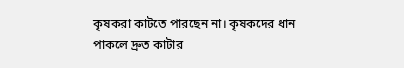কৃষকরা কাটতে পারছেন না। কৃষকদের ধান পাকলে দ্রুত কাটার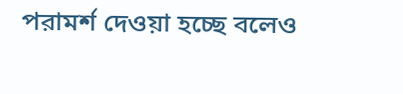পরামর্শ দেওয়া হচ্ছে বলেও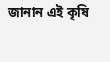জানান এই কৃষি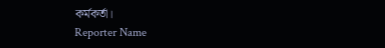কর্মকর্তা।
Reporter Name